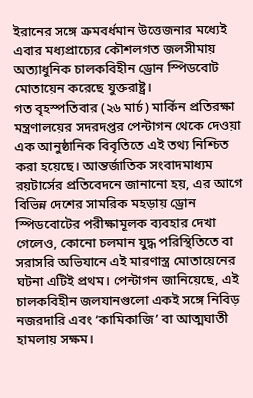ইরানের সঙ্গে ক্রমবর্ধমান উত্তেজনার মধ্যেই এবার মধ্যপ্রাচ্যের কৌশলগত জলসীমায় অত্যাধুনিক চালকবিহীন ড্রোন স্পিডবোট মোতায়েন করেছে যুক্তরাষ্ট্র।
গত বৃহস্পতিবার (২৬ মার্চ) মার্কিন প্রতিরক্ষা মন্ত্রণালয়ের সদরদপ্তর পেন্টাগন থেকে দেওয়া এক আনুষ্ঠানিক বিবৃতিতে এই তথ্য নিশ্চিত করা হয়েছে। আন্তর্জাতিক সংবাদমাধ্যম রয়টার্সের প্রতিবেদনে জানানো হয়, এর আগে বিভিন্ন দেশের সামরিক মহড়ায় ড্রোন স্পিডবোটের পরীক্ষামূলক ব্যবহার দেখা গেলেও, কোনো চলমান যুদ্ধ পরিস্থিতিতে বা সরাসরি অভিযানে এই মারণাস্ত্র মোতায়েনের ঘটনা এটিই প্রথম। পেন্টাগন জানিয়েছে, এই চালকবিহীন জলযানগুলো একই সঙ্গে নিবিড় নজরদারি এবং ‘কামিকাজি’ বা আত্মঘাতী হামলায় সক্ষম।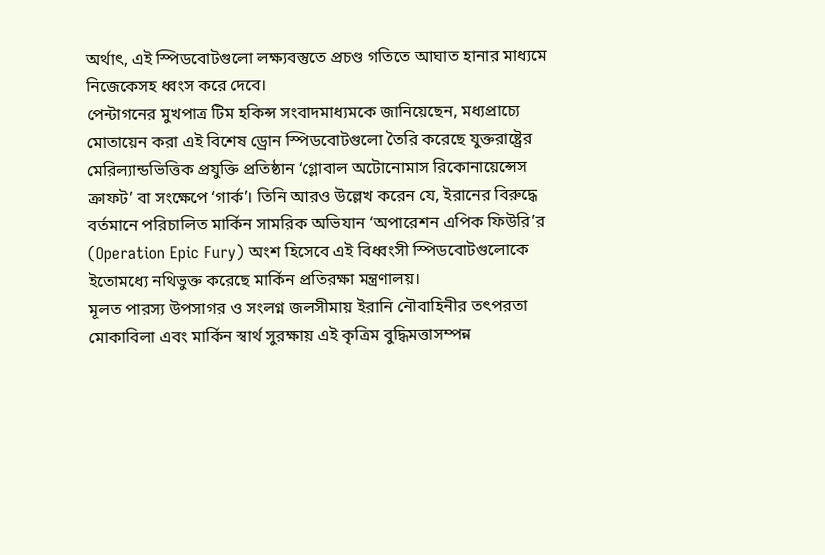অর্থাৎ, এই স্পিডবোটগুলো লক্ষ্যবস্তুতে প্রচণ্ড গতিতে আঘাত হানার মাধ্যমে নিজেকেসহ ধ্বংস করে দেবে।
পেন্টাগনের মুখপাত্র টিম হকিন্স সংবাদমাধ্যমকে জানিয়েছেন, মধ্যপ্রাচ্যে মোতায়েন করা এই বিশেষ ড্রোন স্পিডবোটগুলো তৈরি করেছে যুক্তরাষ্ট্রের মেরিল্যান্ডভিত্তিক প্রযুক্তি প্রতিষ্ঠান ‘গ্লোবাল অটোনোমাস রিকোনায়েন্সেস ক্রাফট’ বা সংক্ষেপে ‘গার্ক’। তিনি আরও উল্লেখ করেন যে, ইরানের বিরুদ্ধে বর্তমানে পরিচালিত মার্কিন সামরিক অভিযান ‘অপারেশন এপিক ফিউরি’র (Operation Epic Fury) অংশ হিসেবে এই বিধ্বংসী স্পিডবোটগুলোকে ইতোমধ্যে নথিভুক্ত করেছে মার্কিন প্রতিরক্ষা মন্ত্রণালয়।
মূলত পারস্য উপসাগর ও সংলগ্ন জলসীমায় ইরানি নৌবাহিনীর তৎপরতা মোকাবিলা এবং মার্কিন স্বার্থ সুরক্ষায় এই কৃত্রিম বুদ্ধিমত্তাসম্পন্ন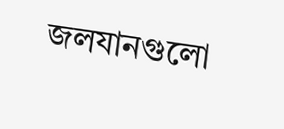জলযানগুলো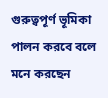গুরুত্বপূর্ণ ভূমিকা পালন করবে বলে মনে করছেন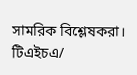সামরিক বিশ্লেষকরা।
টিএইচএ/